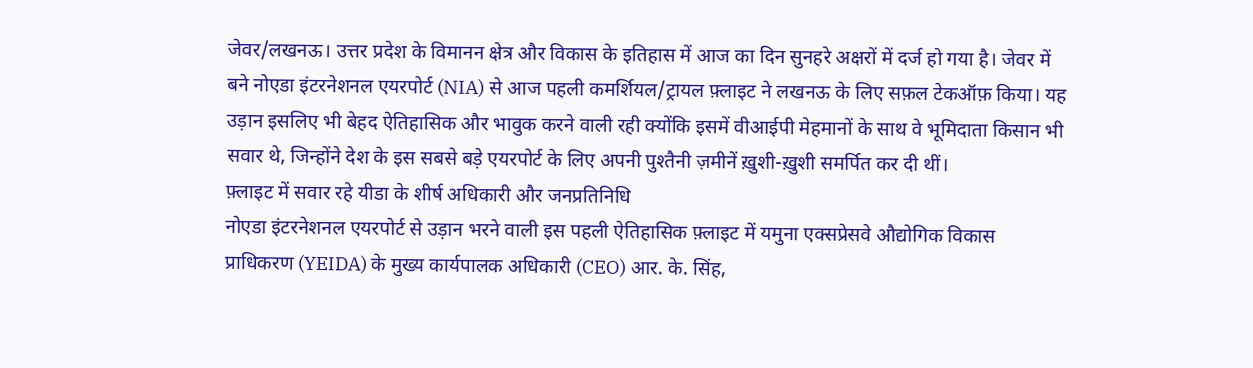जेवर/लखनऊ। उत्तर प्रदेश के विमानन क्षेत्र और विकास के इतिहास में आज का दिन सुनहरे अक्षरों में दर्ज हो गया है। जेवर में बने नोएडा इंटरनेशनल एयरपोर्ट (NIA) से आज पहली कमर्शियल/ट्रायल फ़्लाइट ने लखनऊ के लिए सफ़ल टेकऑफ़ किया। यह उड़ान इसलिए भी बेहद ऐतिहासिक और भावुक करने वाली रही क्योंकि इसमें वीआईपी मेहमानों के साथ वे भूमिदाता किसान भी सवार थे, जिन्होंने देश के इस सबसे बड़े एयरपोर्ट के लिए अपनी पुश्तैनी ज़मीनें ख़ुशी-ख़ुशी समर्पित कर दी थीं।
फ़्लाइट में सवार रहे यीडा के शीर्ष अधिकारी और जनप्रतिनिधि
नोएडा इंटरनेशनल एयरपोर्ट से उड़ान भरने वाली इस पहली ऐतिहासिक फ़्लाइट में यमुना एक्सप्रेसवे औद्योगिक विकास प्राधिकरण (YEIDA) के मुख्य कार्यपालक अधिकारी (CEO) आर. के. सिंह,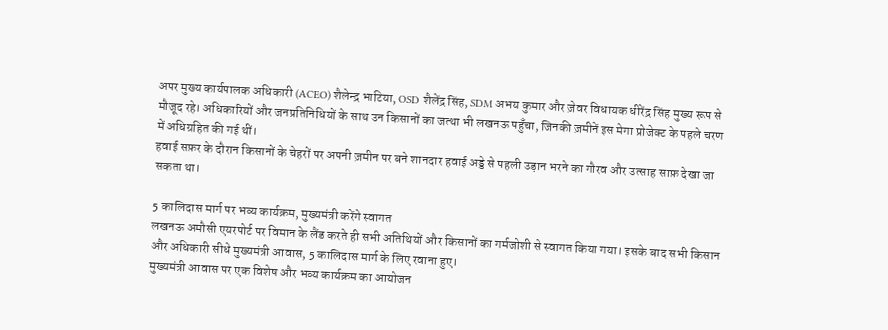अपर मुख्य कार्यपालक अधिकारी (ACEO) शैलेन्द्र भाटिया, OSD शैलेंद्र सिंह, SDM अभय कुमार और ज़ेवर विधायक धीरेंद्र सिंह मुख्य रूप से मौजूद रहे। अधिकारियों और जनप्रतिनिधियों के साथ उन किसानों का जत्था भी लखनऊ पहुँचा, जिनकी ज़मीनें इस मेगा प्रोजेक्ट के पहले चरण में अधिग्रहित की गई थीं।
हवाई सफ़र के दौरान किसानों के चेहरों पर अपनी ज़मीन पर बने शानदार हवाई अड्डे से पहली उड़ान भरने का गौरव और उत्साह साफ़ देखा जा सकता था।

5 कालिदास मार्ग पर भव्य कार्यक्रम, मुख्यमंत्री करेंगे स्वागत
लखनऊ अमौसी एयरपोर्ट पर विमान के लैंड करते ही सभी अतिथियों और किसानों का गर्मजोशी से स्वागत किया गया। इसके बाद सभी किसान और अधिकारी सीधे मुख्यमंत्री आवास, 5 कालिदास मार्ग के लिए रवाना हुए।
मुख्यमंत्री आवास पर एक विशेष और भव्य कार्यक्रम का आयोजन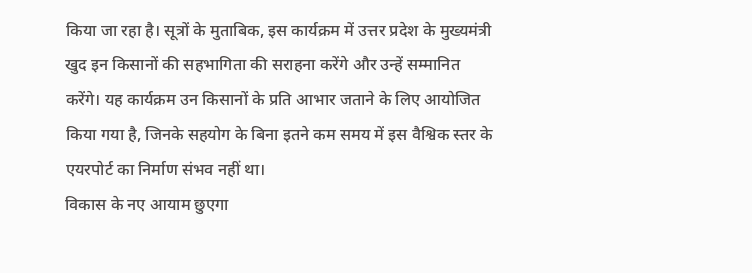किया जा रहा है। सूत्रों के मुताबिक, इस कार्यक्रम में उत्तर प्रदेश के मुख्यमंत्री खुद इन किसानों की सहभागिता की सराहना करेंगे और उन्हें सम्मानित करेंगे। यह कार्यक्रम उन किसानों के प्रति आभार जताने के लिए आयोजित किया गया है, जिनके सहयोग के बिना इतने कम समय में इस वैश्विक स्तर के एयरपोर्ट का निर्माण संभव नहीं था।
विकास के नए आयाम छुएगा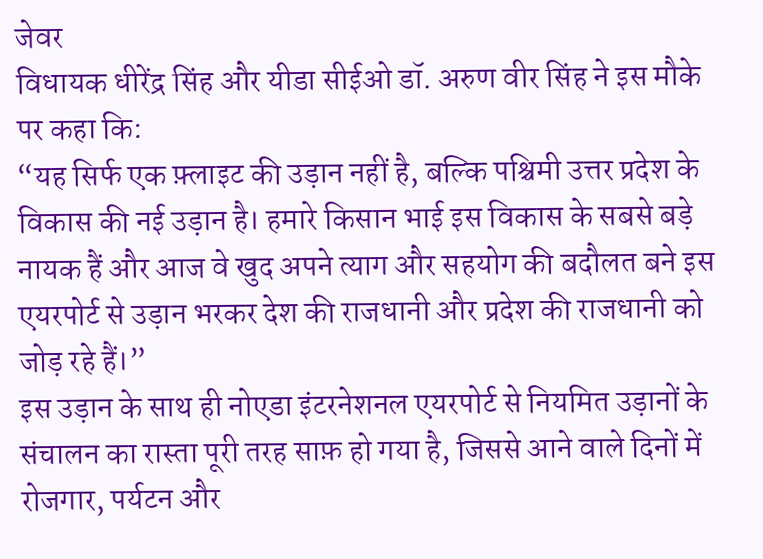जेवर
विधायक धीरेंद्र सिंह और यीडा सीईओ डॉ. अरुण वीर सिंह ने इस मौके पर कहा कि:
“यह सिर्फ एक फ़्लाइट की उड़ान नहीं है, बल्कि पश्चिमी उत्तर प्रदेश के विकास की नई उड़ान है। हमारे किसान भाई इस विकास के सबसे बड़े नायक हैं और आज वे खुद अपने त्याग और सहयोग की बदौलत बने इस एयरपोर्ट से उड़ान भरकर देश की राजधानी और प्रदेश की राजधानी को जोड़ रहे हैं।”
इस उड़ान के साथ ही नोएडा इंटरनेशनल एयरपोर्ट से नियमित उड़ानों के संचालन का रास्ता पूरी तरह साफ़ हो गया है, जिससे आने वाले दिनों में रोजगार, पर्यटन और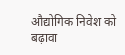औद्योगिक निवेश को बढ़ावा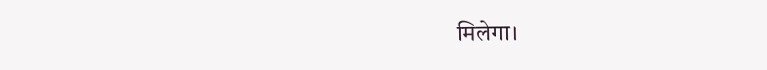मिलेगा।